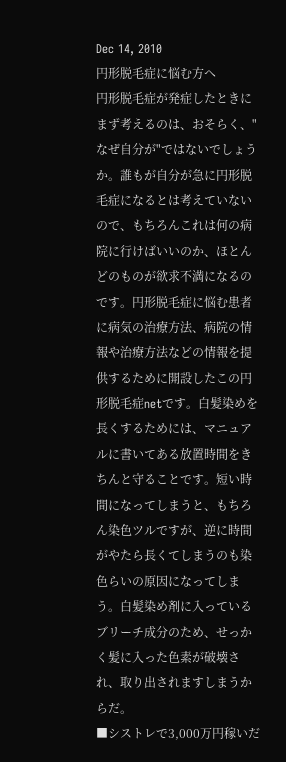Dec 14, 2010
円形脱毛症に悩む方へ
円形脱毛症が発症したときにまず考えるのは、おそらく、"なぜ自分が"ではないでしょうか。誰もが自分が急に円形脱毛症になるとは考えていないので、もちろんこれは何の病院に行けばいいのか、ほとんどのものが欲求不満になるのです。円形脱毛症に悩む患者に病気の治療方法、病院の情報や治療方法などの情報を提供するために開設したこの円形脱毛症netです。白髪染めを長くするためには、マニュアルに書いてある放置時間をきちんと守ることです。短い時間になってしまうと、もちろん染色ツルですが、逆に時間がやたら長くてしまうのも染色らいの原因になってしまう。白髪染め剤に入っているブリーチ成分のため、せっかく髪に入った色素が破壊され、取り出されますしまうからだ。
■シストレで3,000万円稼いだ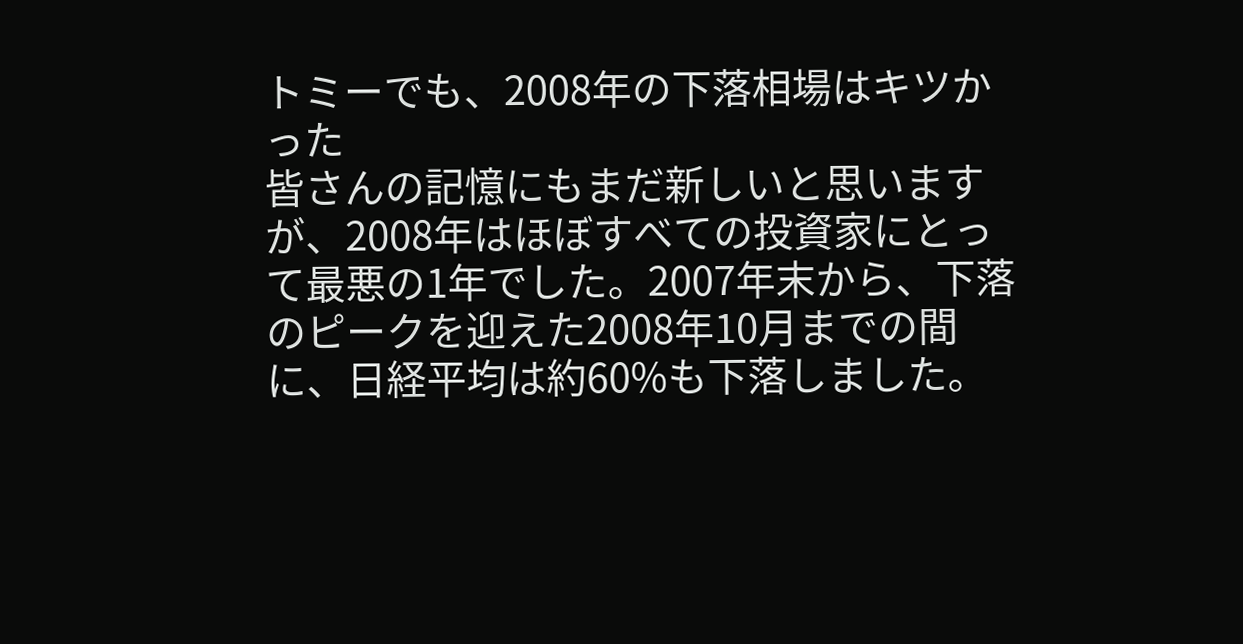トミーでも、2008年の下落相場はキツかった
皆さんの記憶にもまだ新しいと思いますが、2008年はほぼすべての投資家にとって最悪の1年でした。2007年末から、下落のピークを迎えた2008年10月までの間に、日経平均は約60%も下落しました。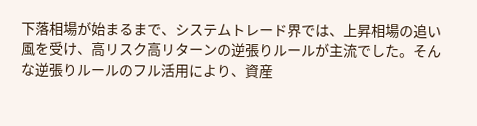下落相場が始まるまで、システムトレード界では、上昇相場の追い風を受け、高リスク高リターンの逆張りルールが主流でした。そんな逆張りルールのフル活用により、資産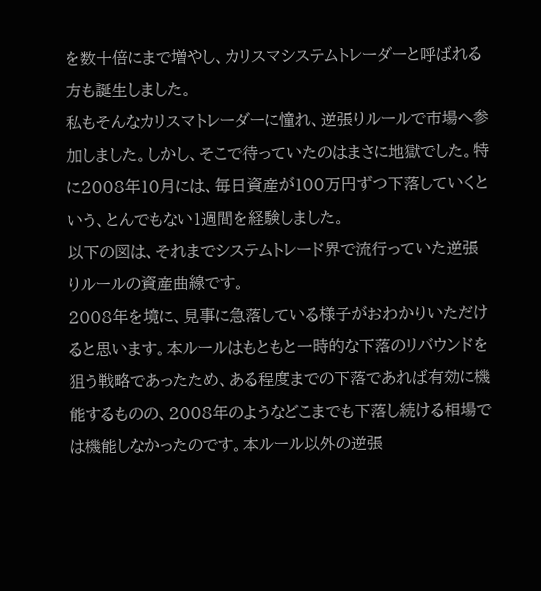を数十倍にまで増やし、カリスマシステムトレーダーと呼ばれる方も誕生しました。
私もそんなカリスマトレーダーに憧れ、逆張りルールで市場へ参加しました。しかし、そこで待っていたのはまさに地獄でした。特に2008年10月には、毎日資産が100万円ずつ下落していくという、とんでもない1週間を経験しました。
以下の図は、それまでシステムトレード界で流行っていた逆張りルールの資産曲線です。
2008年を境に、見事に急落している様子がおわかりいただけると思います。本ルールはもともと一時的な下落のリバウンドを狙う戦略であったため、ある程度までの下落であれば有効に機能するものの、2008年のようなどこまでも下落し続ける相場では機能しなかったのです。本ルール以外の逆張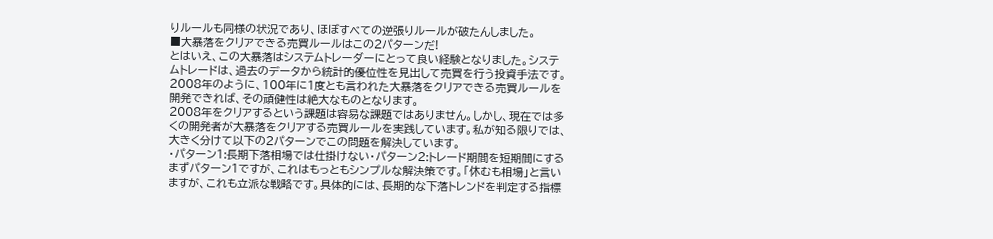りルールも同様の状況であり、ほぼすべての逆張りルールが破たんしました。
■大暴落をクリアできる売買ルールはこの2パターンだ!
とはいえ、この大暴落はシステムトレーダーにとって良い経験となりました。システムトレードは、過去のデータから統計的優位性を見出して売買を行う投資手法です。2008年のように、100年に1度とも言われた大暴落をクリアできる売買ルールを開発できれば、その頑健性は絶大なものとなります。
2008年をクリアするという課題は容易な課題ではありません。しかし、現在では多くの開発者が大暴落をクリアする売買ルールを実践しています。私が知る限りでは、大きく分けて以下の2パターンでこの問題を解決しています。
・パターン1:長期下落相場では仕掛けない・パターン2:トレード期間を短期間にする まずパターン1ですが、これはもっともシンプルな解決策です。「休むも相場」と言いますが、これも立派な戦略です。具体的には、長期的な下落トレンドを判定する指標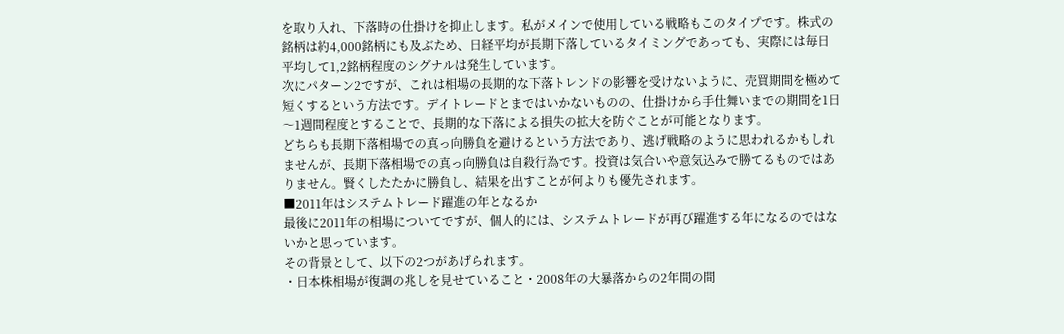を取り入れ、下落時の仕掛けを抑止します。私がメインで使用している戦略もこのタイプです。株式の銘柄は約4,000銘柄にも及ぶため、日経平均が長期下落しているタイミングであっても、実際には毎日平均して1,2銘柄程度のシグナルは発生しています。
次にパターン2ですが、これは相場の長期的な下落トレンドの影響を受けないように、売買期間を極めて短くするという方法です。デイトレードとまではいかないものの、仕掛けから手仕舞いまでの期間を1日〜1週間程度とすることで、長期的な下落による損失の拡大を防ぐことが可能となります。
どちらも長期下落相場での真っ向勝負を避けるという方法であり、逃げ戦略のように思われるかもしれませんが、長期下落相場での真っ向勝負は自殺行為です。投資は気合いや意気込みで勝てるものではありません。賢くしたたかに勝負し、結果を出すことが何よりも優先されます。
■2011年はシステムトレード躍進の年となるか
最後に2011年の相場についてですが、個人的には、システムトレードが再び躍進する年になるのではないかと思っています。
その背景として、以下の2つがあげられます。
・日本株相場が復調の兆しを見せていること・2008年の大暴落からの2年間の間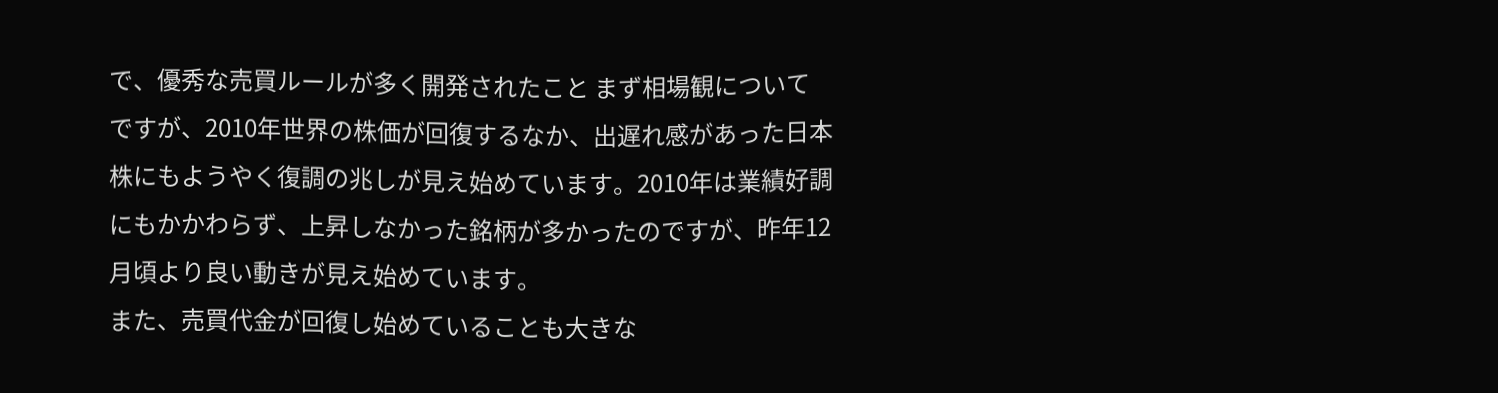で、優秀な売買ルールが多く開発されたこと まず相場観についてですが、2010年世界の株価が回復するなか、出遅れ感があった日本株にもようやく復調の兆しが見え始めています。2010年は業績好調にもかかわらず、上昇しなかった銘柄が多かったのですが、昨年12月頃より良い動きが見え始めています。
また、売買代金が回復し始めていることも大きな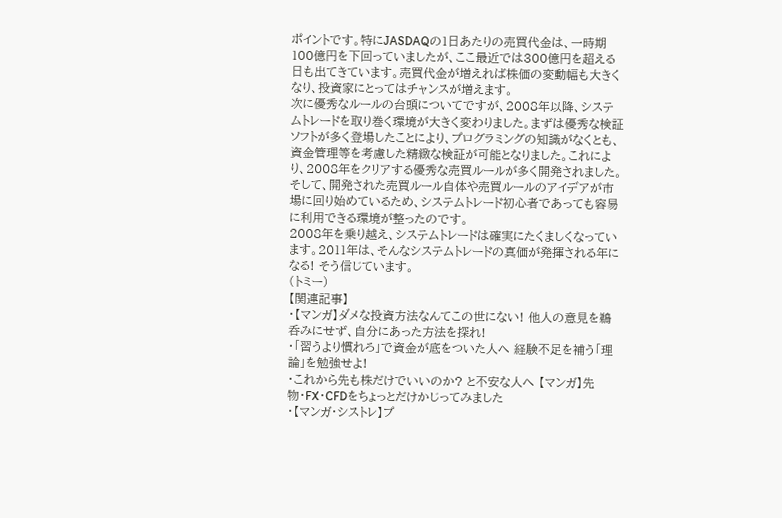ポイントです。特にJASDAQの1日あたりの売買代金は、一時期100億円を下回っていましたが、ここ最近では300億円を超える日も出てきています。売買代金が増えれば株価の変動幅も大きくなり、投資家にとってはチャンスが増えます。
次に優秀なルールの台頭についてですが、2008年以降、システムトレードを取り巻く環境が大きく変わりました。まずは優秀な検証ソフトが多く登場したことにより、プログラミングの知識がなくとも、資金管理等を考慮した精緻な検証が可能となりました。これにより、2008年をクリアする優秀な売買ルールが多く開発されました。そして、開発された売買ルール自体や売買ルールのアイデアが市場に回り始めているため、システムトレード初心者であっても容易に利用できる環境が整ったのです。
2008年を乗り越え、システムトレードは確実にたくましくなっています。2011年は、そんなシステムトレードの真価が発揮される年になる! そう信じています。
(トミー)
【関連記事】
・【マンガ】ダメな投資方法なんてこの世にない! 他人の意見を鵜呑みにせず、自分にあった方法を探れ!
・「習うより慣れろ」で資金が底をついた人へ 経験不足を補う「理論」を勉強せよ!
・これから先も株だけでいいのか? と不安な人へ 【マンガ】先物・FX・CFDをちょっとだけかじってみました
・【マンガ・シストレ】プ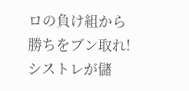ロの負け組から勝ちをブン取れ! シストレが儲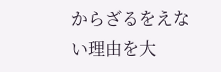からざるをえない理由を大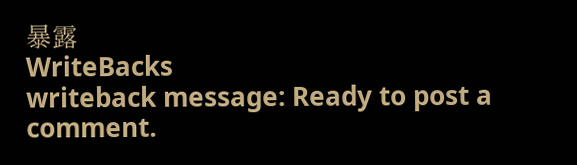暴露
WriteBacks
writeback message: Ready to post a comment.